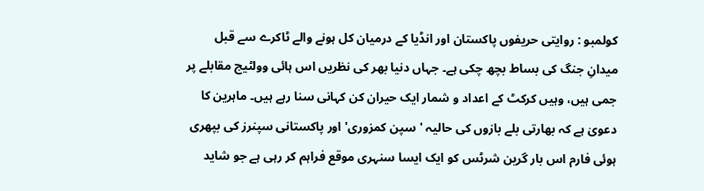کولمبو : روایتی حریفوں پاکستان اور انڈیا کے درمیان کل ہونے والے ٹاکرے سے قبل میدانِ جنگ کی بساط بچھ چکی ہے۔ جہاں دنیا بھر کی نظریں اس ہائی وولٹیج مقابلے پر جمی ہیں، وہیں کرکٹ کے اعداد و شمار ایک حیران کن کہانی سنا رہے ہیں۔ ماہرین کا دعویٰ ہے کہ بھارتی بلے بازوں کی حالیہ 'سپن کمزوری' اور پاکستانی سپنرز کی بپھری ہوئی فارم اس بار گرین شرٹس کو ایک ایسا سنہری موقع فراہم کر رہی ہے جو شاید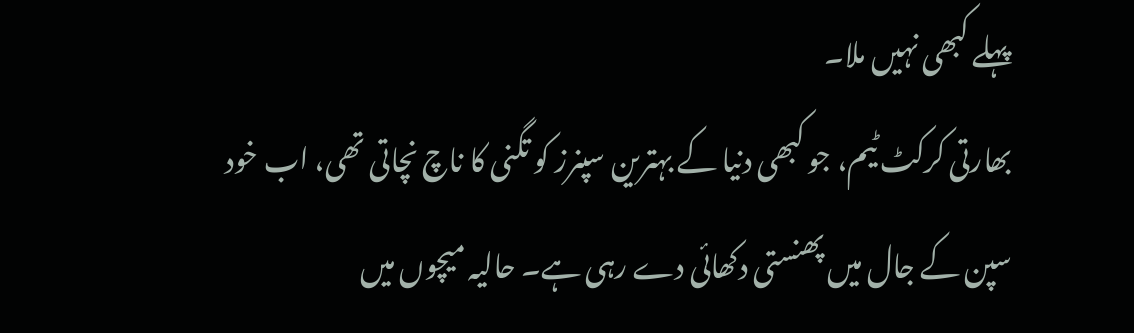پہلے کبھی نہیں ملا۔
بھارتی کرکٹ ٹیم، جو کبھی دنیا کے بہترین سپنرز کو تگنی کا ناچ نچاتی تھی، اب خود سپن کے جال میں پھنستی دکھائی دے رہی ہے۔ حالیہ میچوں میں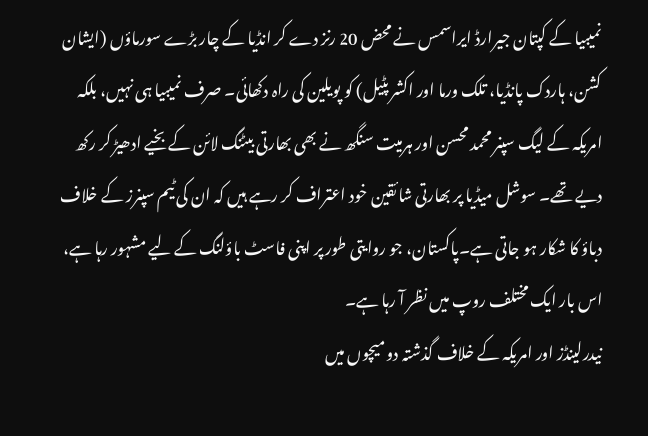نمیبیا کے کپتان جیرارڈ ایراسمس نے محض 20 رنز دے کر انڈیا کے چار بڑے سورماؤں (ایشان کشن، ہاردک پانڈیا، تلک ورما اور اکشر پٹیل) کو پویلین کی راہ دکھائی۔ صرف نمیبیا ہی نہیں، بلکہ امریکہ کے لیگ سپنر محمد محسن اور ہرمیت سنگھ نے بھی بھارتی بیٹنگ لائن کے بخیے ادھیڑ کر رکھ دیے تھے۔ سوشل میڈیا پر بھارتی شائقین خود اعتراف کر رہے ہیں کہ ان کی ٹیم سپنرز کے خلاف دباؤ کا شکار ہو جاتی ہے۔پاکستان، جو روایتی طور پر اپنی فاسٹ باؤلنگ کے لیے مشہور رہا ہے، اس بار ایک مختلف روپ میں نظر آ رہا ہے۔
نیدرلینڈز اور امریکہ کے خلاف گذشتہ دو میچوں میں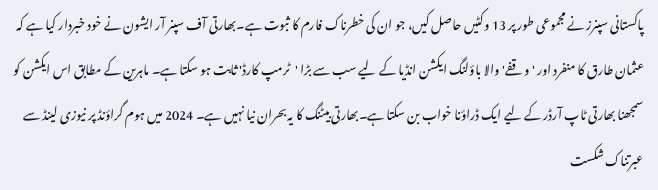پاکستانی سپنرز نے مجموعی طور پر 13 وکٹیں حاصل کیں، جو ان کی خطرناک فارم کا ثبوت ہے۔بھارتی آف سپنر آر ایشون نے خود خبردار کیا ہے کہ عثمان طارق کا منفرد اور 'وقفے' والا باؤلنگ ایکشن انڈیا کے لیے سب سے بڑا 'ٹرمپ کارڈ' ثابت ہو سکتا ہے۔ ماہرین کے مطابق اس ایکشن کو سمجھنا بھارتی ٹاپ آرڈر کے لیے ایک ڈراؤنا خواب بن سکتا ہے۔بھارتی بیٹنگ کا یہ بحران نیا نہیں ہے۔ 2024 میں ہوم گراؤنڈ پر نیوزی لینڈ سے عبرتناک شکست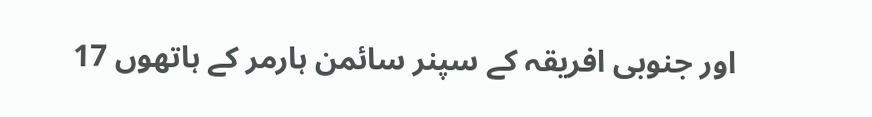اور جنوبی افریقہ کے سپنر سائمن ہارمر کے ہاتھوں 17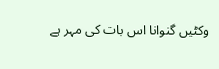وکٹیں گنوانا اس بات کی مہر ہے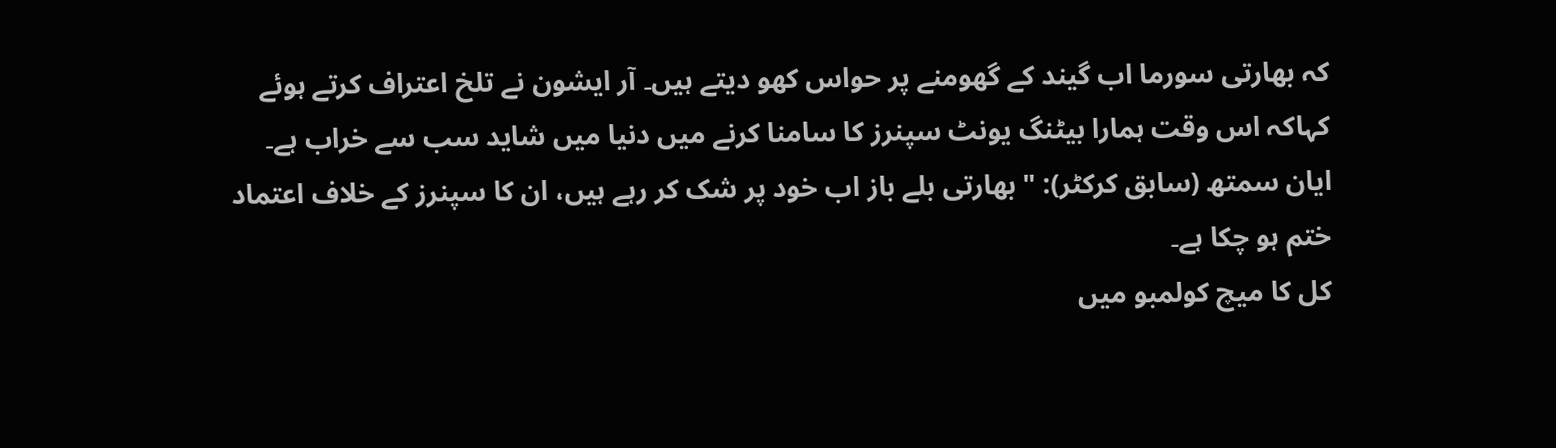کہ بھارتی سورما اب گیند کے گھومنے پر حواس کھو دیتے ہیں۔ آر ایشون نے تلخ اعتراف کرتے ہوئے کہاکہ اس وقت ہمارا بیٹنگ یونٹ سپنرز کا سامنا کرنے میں دنیا میں شاید سب سے خراب ہے۔ ایان سمتھ (سابق کرکٹر): "بھارتی بلے باز اب خود پر شک کر رہے ہیں، ان کا سپنرز کے خلاف اعتماد ختم ہو چکا ہے۔
کل کا میچ کولمبو میں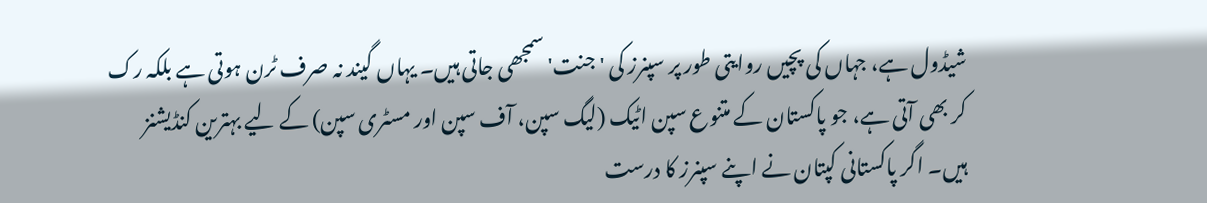شیڈول ہے، جہاں کی پچیں روایتی طور پر سپنرز کی 'جنت' سمجھی جاتی ہیں۔ یہاں گیند نہ صرف ٹرن ہوتی ہے بلکہ رک کر بھی آتی ہے، جو پاکستان کے متنوع سپن اٹیک (لیگ سپن، آف سپن اور مسٹری سپن) کے لیے بہترین کنڈیشنز ہیں۔ اگر پاکستانی کپتان نے اپنے سپنرز کا درست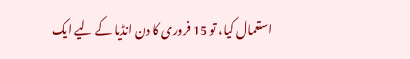استعمال کیا، تو 15 فروری کا دن انڈیا کے لیے ایک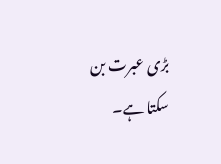بڑی عبرت بن سکتا ہے۔